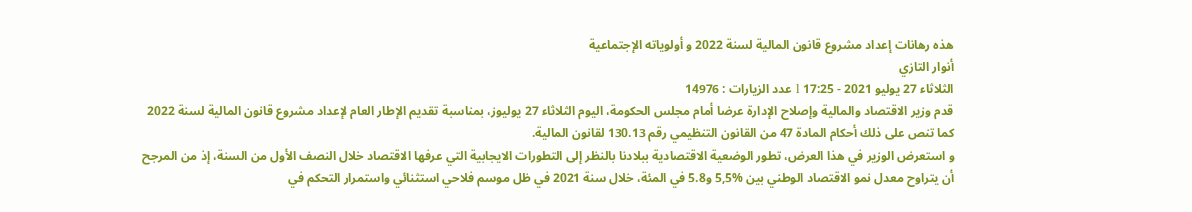هذه رهانات إعداد مشروع قانون المالية لسنة 2022 و أولوياته الإجتماعية
أنوار التازي
الثلاثاء 27 يوليو 2021 - 17:25 l عدد الزيارات : 14976
قدم وزير الاقتصاد والمالية وإصلاح الإدارة عرضا أمام مجلس الحكومة، اليوم الثلاثاء 27 يوليوز، بمناسبة تقديم الإطار العام لإعداد مشروع قانون المالية لسنة 2022 كما تنص على ذلك أحكام المادة 47 من القانون التنظيمي رقم 130.13 لقانون المالية.
و استعرض الوزير في هذا العرض، تطور الوضعية الاقتصادية ببلادنا بالنظر إلى التطورات الايجابية التي عرفها الاقتصاد خلال النصف الأول من السنة، إذ من المرجح أن يتراوح معدل نمو الاقتصاد الوطني بين %5,5 و5.8 في المئة، خلال سنة 2021 في ظل موسم فلاحي استثنائي واستمرار التحكم في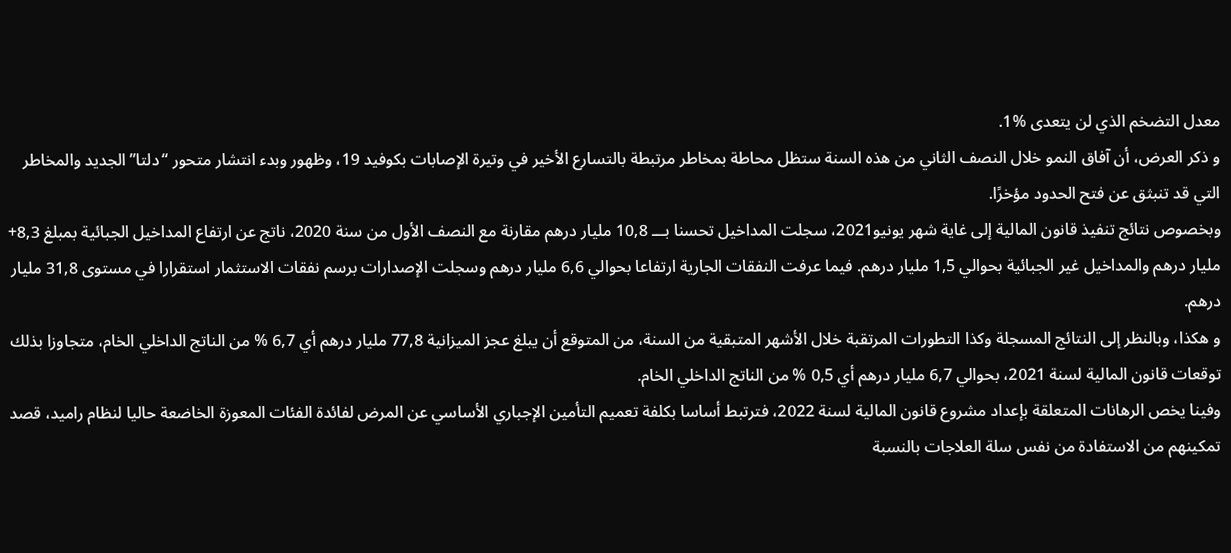معدل التضخم الذي لن يتعدى %1.
و ذكر العرض، أن آفاق النمو خلال النصف الثاني من هذه السنة ستظل محاطة بمخاطر مرتبطة بالتسارع الأخير في وتيرة الإصابات بكوفيد 19، وظهور وبدء انتشار متحور “دلتا” الجديد والمخاطر التي قد تنبثق عن فتح الحدود مؤخرًا.
وبخصوص نتائج تنفيذ قانون المالية إلى غاية شهر يونيو2021، سجلت المداخيل تحسنا بـــ 10,8 مليار درهم مقارنة مع النصف الأول من سنة 2020، ناتج عن ارتفاع المداخيل الجبائية بمبلغ 8,3+ مليار درهم والمداخيل غير الجبائية بحوالي 1,5 مليار درهم. فيما عرفت النفقات الجارية ارتفاعا بحوالي 6,6 مليار درهم وسجلت الإصدارات برسم نفقات الاستثمار استقرارا في مستوى 31,8 مليار درهم.
و هكذا، وبالنظر إلى النتائج المسجلة وكذا التطورات المرتقبة خلال الأشهر المتبقية من السنة، من المتوقع أن يبلغ عجز الميزانية 77,8 مليار درهم أي 6,7 % من الناتج الداخلي الخام، متجاوزا بذلك توقعات قانون المالية لسنة 2021، بحوالي 6,7 مليار درهم أي 0,5 % من الناتج الداخلي الخام.
وفينا يخص الرهانات المتعلقة بإعداد مشروع قانون المالية لسنة 2022، فترتبط أساسا بكلفة تعميم التأمين الإجباري الأساسي عن المرض لفائدة الفئات المعوزة الخاضعة حاليا لنظام راميد، قصد تمكينهم من الاستفادة من نفس سلة العلاجات بالنسبة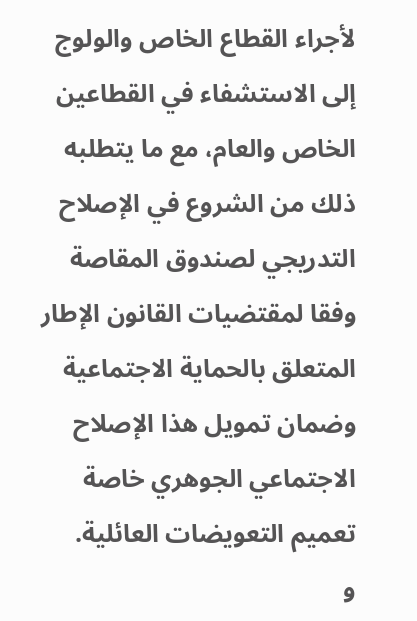لأجراء القطاع الخاص والولوج إلى الاستشفاء في القطاعين الخاص والعام، مع ما يتطلبه ذلك من الشروع في الإصلاح التدريجي لصندوق المقاصة وفقا لمقتضيات القانون الإطار المتعلق بالحماية الاجتماعية وضمان تمويل هذا الإصلاح الاجتماعي الجوهري خاصة تعميم التعويضات العائلية.
و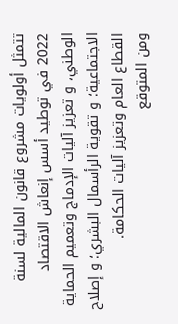تتمثل أولويات مشروع قانون المالية لسنة 2022 في توطيد أسس إنعاش الاقتصاد الوطني، و تعزيز آليات الإدماج وتعميم الحماية الاجتماعية؛ و تقوية الرأسمال البشري؛ و إصلاح القطاع العام وتعزيز آليات الحكامة.
ومن المتوقع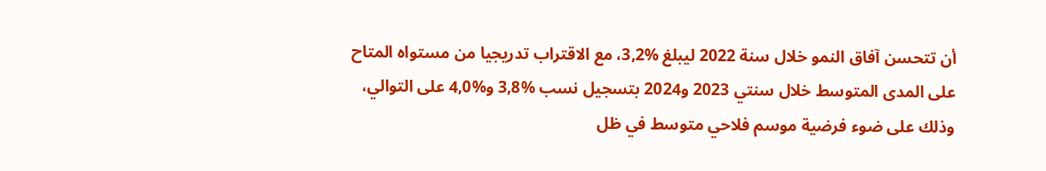أن تتحسن آفاق النمو خلال سنة 2022 ليبلغ %3,2، مع الاقتراب تدريجيا من مستواه المتاح على المدى المتوسط خلال سنتي 2023 و2024 بتسجيل نسب %3,8 و%4,0 على التوالي، وذلك على ضوء فرضية موسم فلاحي متوسط في ظل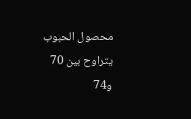محصول الحبوب يتراوح بين 70 و74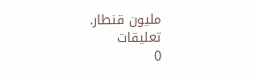مليون قنطار.
تعليقات
0